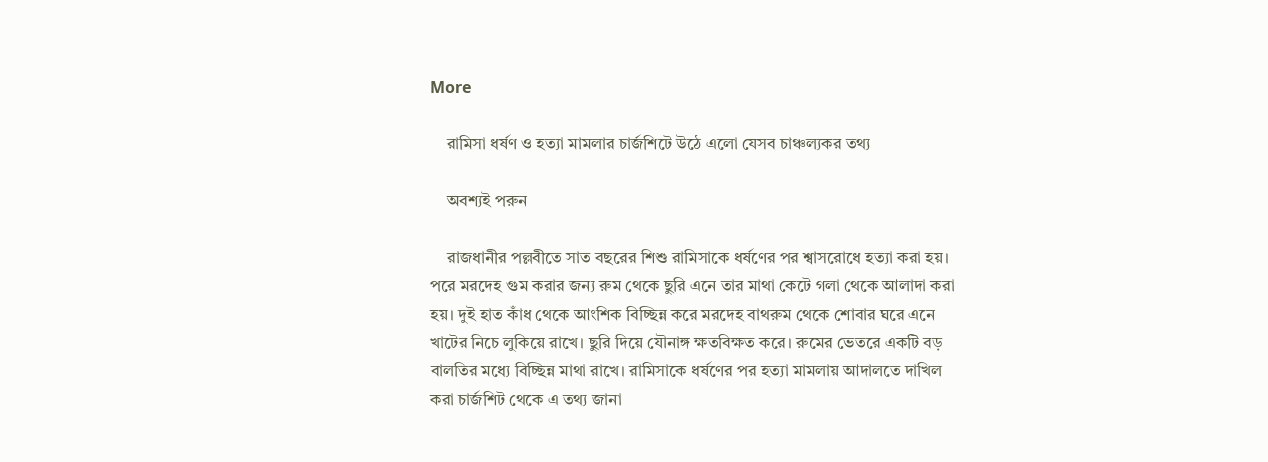More

    রামিসা ধর্ষণ ও হত্যা মামলার চার্জশিটে উঠে এলো যেসব চাঞ্চল্যকর তথ্য

    অবশ্যই পরুন

    রাজধানীর পল্লবীতে সাত বছরের শিশু রামিসাকে ধর্ষণের পর শ্বাসরোধে হত্যা করা হয়। পরে মরদেহ গুম করার জন্য রুম থেকে ছুরি এনে তার মাথা কেটে গলা থেকে আলাদা করা হয়। দুই হাত কাঁধ থেকে আংশিক বিচ্ছিন্ন করে মরদেহ বাথরুম থেকে শোবার ঘরে এনে খাটের নিচে লুকিয়ে রাখে। ছুরি দিয়ে যৌনাঙ্গ ক্ষতবিক্ষত করে। রুমের ভেতরে একটি বড় বালতির মধ্যে বিচ্ছিন্ন মাথা রাখে। রামিসাকে ধর্ষণের পর হত্যা মামলায় আদালতে দাখিল করা চার্জশিট থেকে এ তথ্য জানা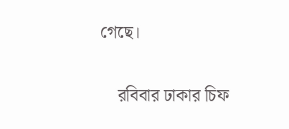গেছে।

    রবিবার ঢাকার চিফ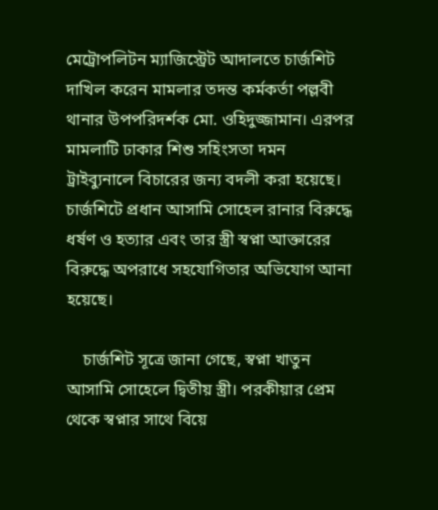মেট্রোপলিটন ম্যাজিস্ট্রেট আদালতে চার্জশিট দাখিল করেন মামলার তদন্ত কর্মকর্তা পল্লবী থানার উপপরিদর্শক মো. ওহিদুজ্জামান। এরপর মামলাটি ঢাকার শিশু সহিংসতা দমন ট্রাইব্যুনালে বিচারের জন্য বদলী করা হয়েছে। চার্জশিটে প্রধান আসামি সোহেল রানার বিরুদ্ধে ধর্ষণ ও হত্যার এবং তার স্ত্রী স্বপ্না আক্তারের বিরুদ্ধে অপরাধে সহযোগিতার অভিযোগ আনা হয়েছে।

    চার্জশিট সূত্রে জানা গেছে, স্বপ্না খাতুন আসামি সোহেলে দ্বিতীয় স্ত্রী। পরকীয়ার প্রেম থেকে স্বপ্নার সাথে বিয়ে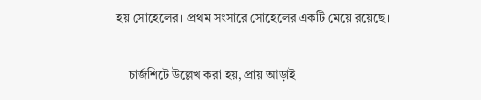হয় সোহেলের। প্রথম সংসারে সোহেলের একটি মেয়ে রয়েছে।

    চার্জশিটে উল্লেখ করা হয়, প্রায় আড়াই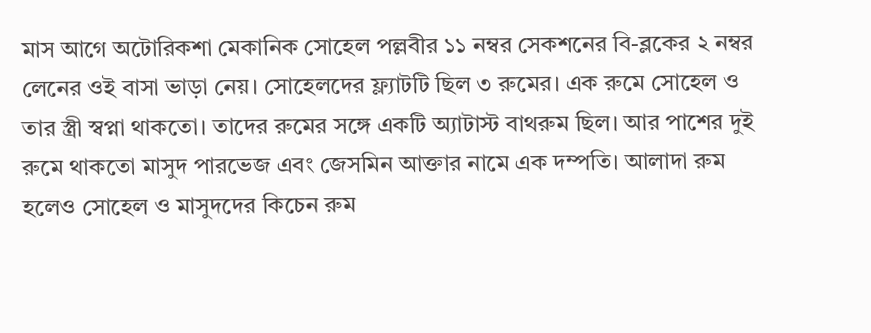মাস আগে অটোরিকশা মেকানিক সোহেল পল্লবীর ১১ নম্বর সেকশনের বি-ব্লকের ২ নম্বর লেনের ওই বাসা ভাড়া নেয়। সোহেলদের ফ্ল্যাটটি ছিল ৩ রুমের। এক রুমে সোহেল ও তার স্ত্রী স্বপ্না থাকতো। তাদের রুমের সঙ্গে একটি অ্যাটাস্ট বাথরুম ছিল। আর পাশের দুই রুমে থাকতো মাসুদ পারভেজ এবং জেসমিন আক্তার নামে এক দম্পতি। আলাদা রুম হলেও সোহেল ও মাসুদদের কিচেন রুম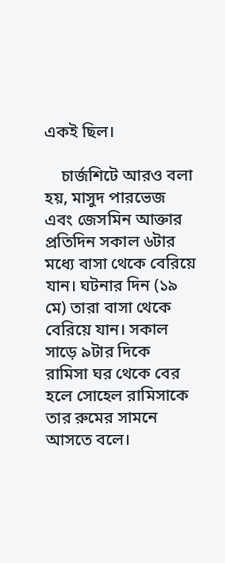একই ছিল।

    চার্জশিটে আরও বলা হয়, মাসুদ পারভেজ এবং জেসমিন আক্তার প্রতিদিন সকাল ৬টার মধ্যে বাসা থেকে বেরিয়ে যান। ঘটনার দিন (১৯ মে) তারা বাসা থেকে বেরিয়ে যান। সকাল সাড়ে ৯টার দিকে রামিসা ঘর থেকে বের হলে সোহেল রামিসাকে তার রুমের সামনে আসতে বলে।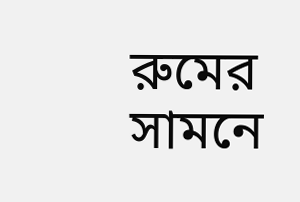রুমের সামনে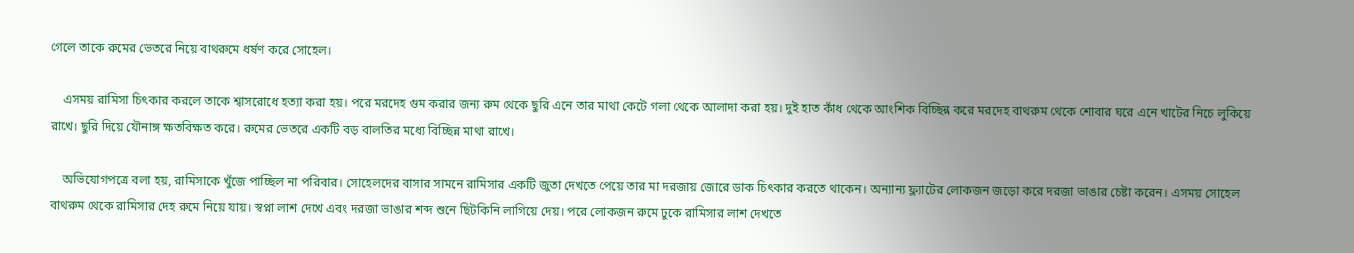গেলে তাকে রুমের ভেতরে নিয়ে বাথরুমে ধর্ষণ করে সোহেল।

    এসময় রামিসা চিৎকার করলে তাকে শ্বাসরোধে হত্যা করা হয়। পরে মরদেহ গুম করার জন্য রুম থেকে ছুরি এনে তার মাথা কেটে গলা থেকে আলাদা করা হয়। দুই হাত কাঁধ থেকে আংশিক বিচ্ছিন্ন করে মরদেহ বাথরুম থেকে শোবার ঘরে এনে খাটের নিচে লুকিয়ে রাখে। ছুরি দিয়ে যৌনাঙ্গ ক্ষতবিক্ষত করে। রুমের ভেতরে একটি বড় বালতির মধ্যে বিচ্ছিন্ন মাথা রাখে।

    অভিযোগপত্রে বলা হয়, রামিসাকে খুঁজে পাচ্ছিল না পরিবার। সোহেলদের বাসার সামনে রামিসার একটি জুতা দেখতে পেয়ে তার মা দরজায় জোরে ডাক চিৎকার করতে থাকেন। অন্যান্য ফ্ল্যাটের লোকজন জড়ো করে দরজা ভাঙার চেষ্টা করেন। এসময় সোহেল বাথরুম থেকে রামিসার দেহ রুমে নিয়ে যায়। স্বপ্না লাশ দেখে এবং দরজা ভাঙার শব্দ শুনে ছিটকিনি লাগিয়ে দেয়। পরে লোকজন রুমে ঢুকে রামিসার লাশ দেখতে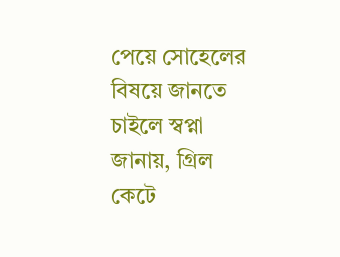পেয়ে সোহেলের বিষয়ে জানতে চাইলে স্বপ্না জানায়, গ্রিল কেটে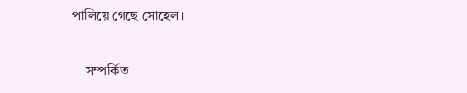পালিয়ে গেছে সোহেল।

    সম্পর্কিত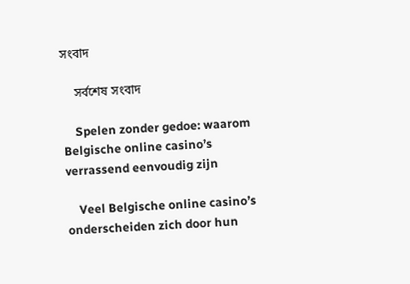সংবাদ

    সর্বশেষ সংবাদ

    Spelen zonder gedoe: waarom Belgische online casino’s verrassend eenvoudig zijn

    Veel Belgische online casino’s onderscheiden zich door hun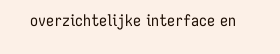overzichtelijke interface en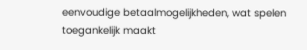eenvoudige betaalmogelijkheden, wat spelen toegankelijk maakt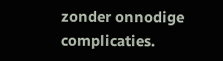zonder onnodige complicaties.